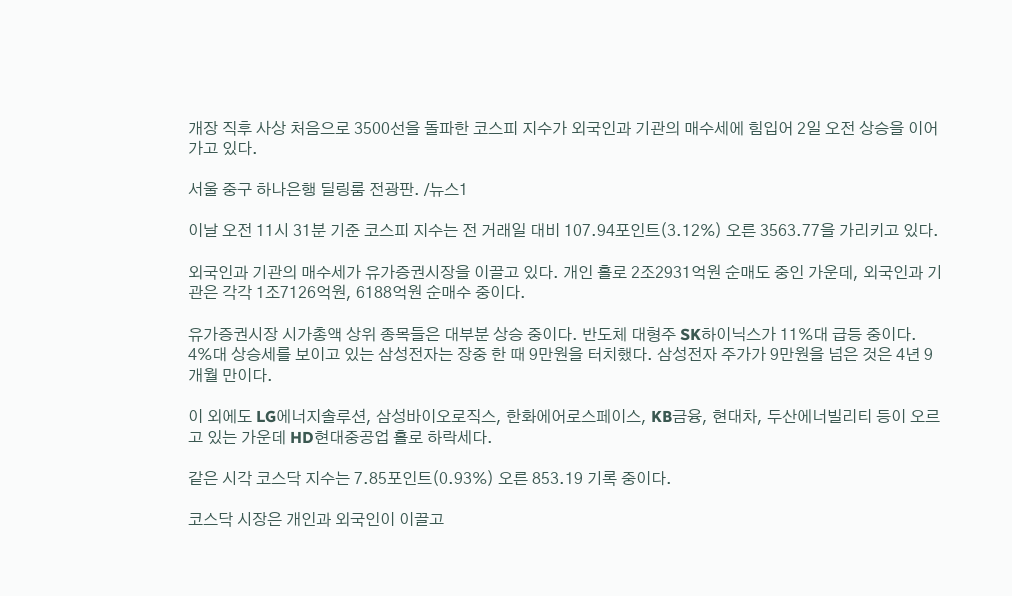개장 직후 사상 처음으로 3500선을 돌파한 코스피 지수가 외국인과 기관의 매수세에 힘입어 2일 오전 상승을 이어가고 있다.

서울 중구 하나은행 딜링룸 전광판. /뉴스1

이날 오전 11시 31분 기준 코스피 지수는 전 거래일 대비 107.94포인트(3.12%) 오른 3563.77을 가리키고 있다.

외국인과 기관의 매수세가 유가증권시장을 이끌고 있다. 개인 홀로 2조2931억원 순매도 중인 가운데, 외국인과 기관은 각각 1조7126억원, 6188억원 순매수 중이다.

유가증권시장 시가총액 상위 종목들은 대부분 상승 중이다. 반도체 대형주 SK하이닉스가 11%대 급등 중이다. 4%대 상승세를 보이고 있는 삼성전자는 장중 한 때 9만원을 터치했다. 삼성전자 주가가 9만원을 넘은 것은 4년 9개월 만이다.

이 외에도 LG에너지솔루션, 삼성바이오로직스, 한화에어로스페이스, KB금융, 현대차, 두산에너빌리티 등이 오르고 있는 가운데 HD현대중공업 홀로 하락세다.

같은 시각 코스닥 지수는 7.85포인트(0.93%) 오른 853.19 기록 중이다.

코스닥 시장은 개인과 외국인이 이끌고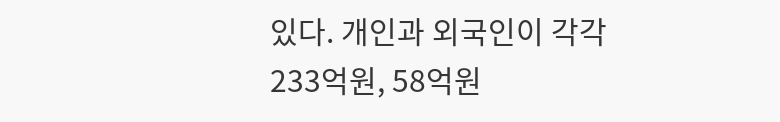있다. 개인과 외국인이 각각 233억원, 58억원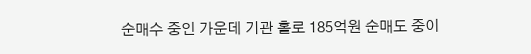순매수 중인 가운데 기관 홀로 185억원 순매도 중이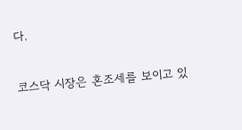다.

코스닥 시장은 혼조세를 보이고 있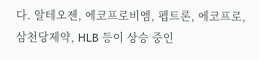다. 알테오젠, 에코프로비엠, 펩트론, 에코프로, 삼천당제약, HLB 등이 상승 중인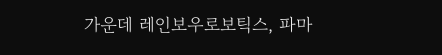가운데 레인보우로보틱스, 파마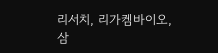리서치, 리가켐바이오, 삼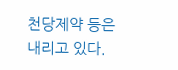천당제약 등은 내리고 있다.